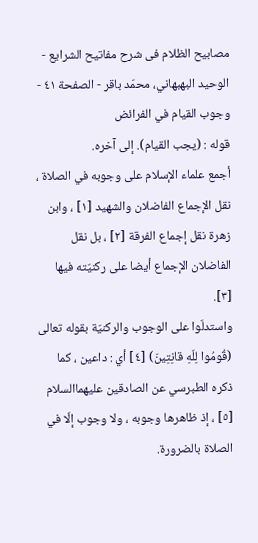مصابيح الظلام فی شرح مفاتیح الشرایع - الوحيد البهبهاني، محمّد باقر - الصفحة ٤١ - وجوب القيام في الفرائض
قوله : (يجب القيام). إلى آخره.
أجمع علماء الإسلام على وجوبه في الصلاة ، نقل الإجماع الفاضلان والشهيد [١] ، وابن زهرة نقل إجماع الفرقة [٢] ، بل نقل الفاضلان الإجماع أيضا على ركنيّته فيها [٣].
واستدلّوا على الوجوب والركنيّة بقوله تعالى (قُومُوا لِلّهِ قانِتِينَ) [٤] أي : داعين ، كما ذكره الطبرسي عن الصادقين عليهماالسلام [٥] ، إذ ظاهرها وجوبه ، ولا وجوب إلّا في الصلاة بالضرورة.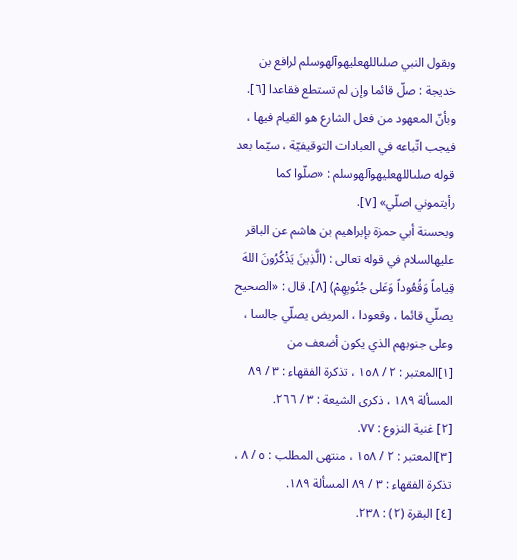وبقول النبي صلىاللهعليهوآلهوسلم لرافع بن خديجة : صلّ قائما وإن لم تستطع فقاعدا [٦].
وبأنّ المعهود من فعل الشارع هو القيام فيها ، فيجب اتّباعه في العبادات التوقيفيّة ، سيّما بعد قوله صلىاللهعليهوآلهوسلم : «صلّوا كما رأيتموني اصلّي» [٧].
وبحسنة أبي حمزة بإبراهيم بن هاشم عن الباقر عليهالسلام في قوله تعالى : (الَّذِينَ يَذْكُرُونَ اللهَ قِياماً وَقُعُوداً وَعَلى جُنُوبِهِمْ) [٨]. قال : «الصحيح يصلّي قائما ، وقعودا ، المريض يصلّي جالسا ، وعلى جنوبهم الذي يكون أضعف من
[١]المعتبر : ٢ / ١٥٨ ، تذكرة الفقهاء : ٣ / ٨٩ المسألة ١٨٩ ، ذكرى الشيعة : ٣ / ٢٦٦.
[٢] غنية النزوع : ٧٧.
[٣]المعتبر : ٢ / ١٥٨ ، منتهى المطلب : ٥ / ٨ ، تذكرة الفقهاء : ٣ / ٨٩ المسألة ١٨٩.
[٤] البقرة (٢) : ٢٣٨.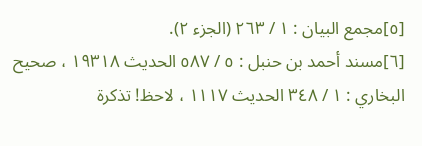[٥]مجمع البيان : ١ / ٢٦٣ (الجزء ٢).
[٦]مسند أحمد بن حنبل : ٥ / ٥٨٧ الحديث ١٩٣١٨ ، صحيح البخاري : ١ / ٣٤٨ الحديث ١١١٧ ، لاحظ! تذكرة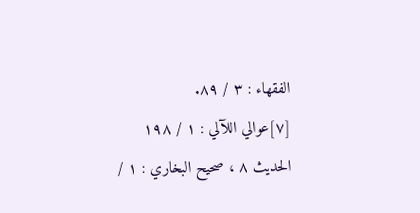الفقهاء : ٣ / ٨٩.
[٧]عوالي اللآلي : ١ / ١٩٨ الحديث ٨ ، صحيح البخاري : ١ /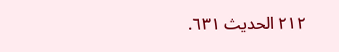٢١٢ الحديث ٦٣١.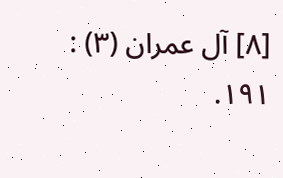[٨] آل عمران (٣) : ١٩١.